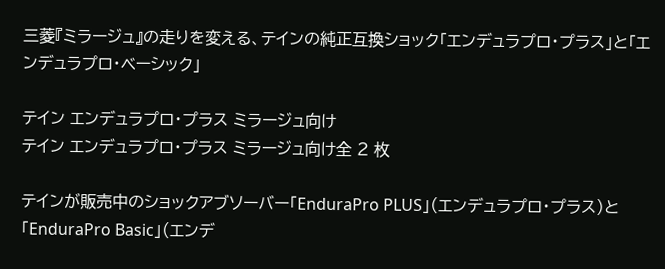三菱『ミラージュ』の走りを変える、テインの純正互換ショック「エンデュラプロ・プラス」と「エンデュラプロ・ベーシック」

テイン エンデュラプロ・プラス ミラージュ向け
テイン エンデュラプロ・プラス ミラージュ向け全 2 枚

テインが販売中のショックアブソーバー「EnduraPro PLUS」(エンデュラプロ・プラス)と「EnduraPro Basic」(エンデ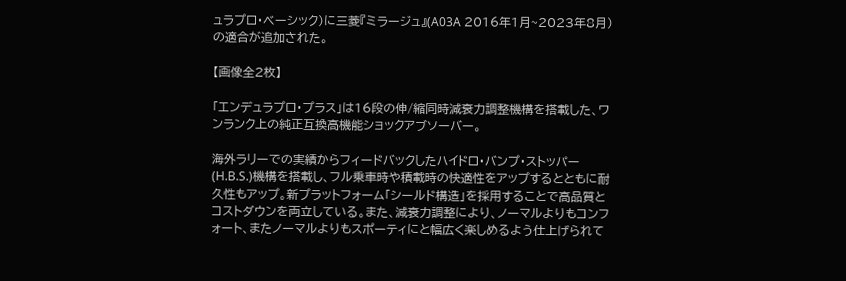ュラプロ・ベーシック)に三菱『ミラージュ』(A03A 2016年1月~2023年8月)の適合が追加された。

【画像全2枚】

「エンデュラプロ・プラス」は16段の伸/縮同時減衰力調整機構を搭載した、ワンランク上の純正互換高機能ショックアブソーバー。

海外ラリーでの実績からフィードバックしたハイドロ・バンプ・ストッパー(H.B.S.)機構を搭載し、フル乗車時や積載時の快適性をアップするとともに耐久性もアップ。新プラットフォーム「シールド構造」を採用することで高品質とコストダウンを両立している。また、減衰力調整により、ノーマルよりもコンフォート、またノーマルよりもスポーティにと幅広く楽しめるよう仕上げられて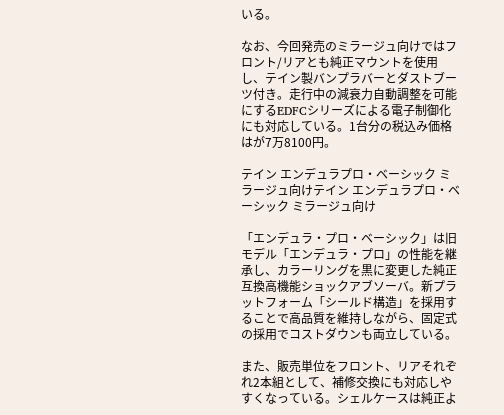いる。

なお、今回発売のミラージュ向けではフロント/リアとも純正マウントを使用し、テイン製バンプラバーとダストブーツ付き。走行中の減衰力自動調整を可能にするEDFCシリーズによる電子制御化にも対応している。1台分の税込み価格はが7万8100円。

テイン エンデュラプロ・ベーシック ミラージュ向けテイン エンデュラプロ・ベーシック ミラージュ向け

「エンデュラ・プロ・ベーシック」は旧モデル「エンデュラ・プロ」の性能を継承し、カラーリングを黒に変更した純正互換高機能ショックアブソーバ。新プラットフォーム「シールド構造」を採用することで高品質を維持しながら、固定式の採用でコストダウンも両立している。

また、販売単位をフロント、リアそれぞれ2本組として、補修交換にも対応しやすくなっている。シェルケースは純正よ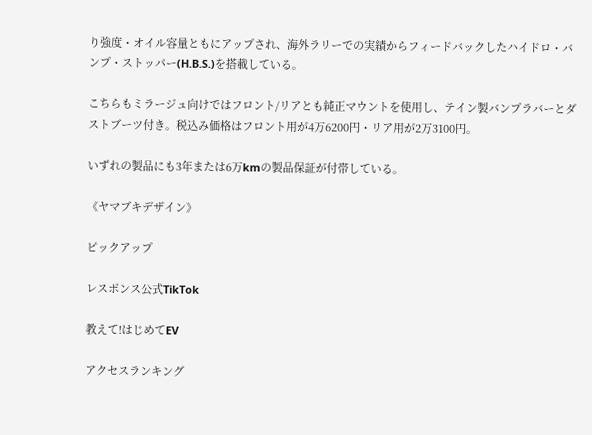り強度・オイル容量ともにアップされ、海外ラリーでの実績からフィードバックしたハイドロ・バンプ・ストッパー(H.B.S.)を搭載している。

こちらもミラージュ向けではフロント/リアとも純正マウントを使用し、テイン製バンプラバーとダストブーツ付き。税込み価格はフロント用が4万6200円・リア用が2万3100円。

いずれの製品にも3年または6万kmの製品保証が付帯している。

《ヤマブキデザイン》

ピックアップ

レスポンス公式TikTok

教えて!はじめてEV

アクセスランキング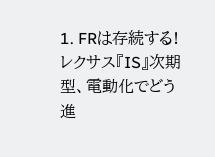1. FRは存続する! レクサス『IS』次期型、電動化でどう進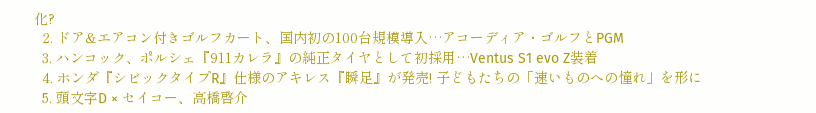化?
  2. ドア&エアコン付きゴルフカート、国内初の100台規模導入…アコーディア・ゴルフとPGM
  3. ハンコック、ポルシェ『911カレラ』の純正タイヤとして初採用…Ventus S1 evo Z装着
  4. ホンダ『シビックタイプR』仕様のアキレス『瞬足』が発売! 子どもたちの「速いものへの憧れ」を形に
  5. 頭文字D × セイコー、高橋啓介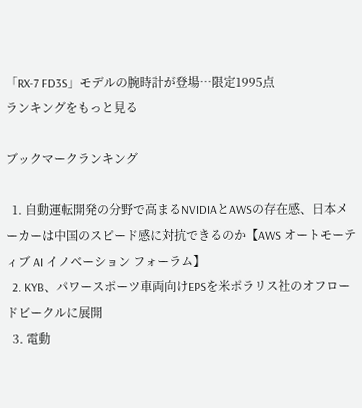「RX-7 FD3S」モデルの腕時計が登場…限定1995点
ランキングをもっと見る

ブックマークランキング

  1. 自動運転開発の分野で高まるNVIDIAとAWSの存在感、日本メーカーは中国のスピード感に対抗できるのか【AWS オートモーティブ AI イノベーション フォーラム】
  2. KYB、パワースポーツ車両向けEPSを米ポラリス社のオフロードビークルに展開
  3. 電動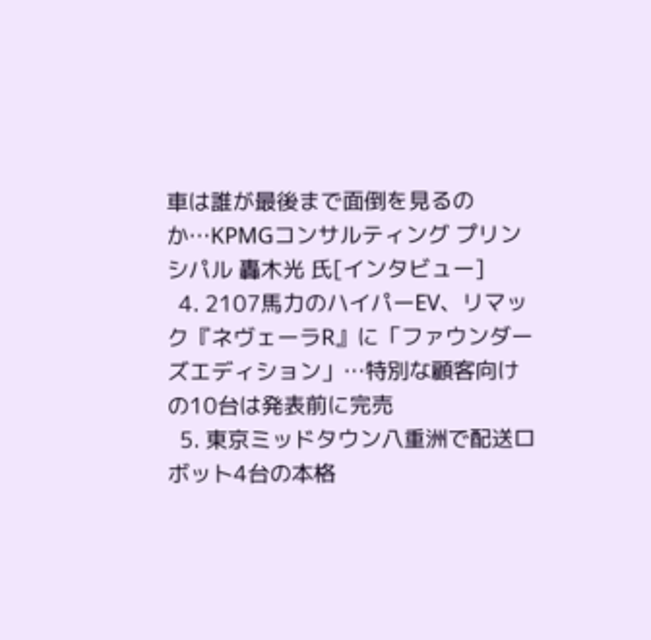車は誰が最後まで面倒を見るのか…KPMGコンサルティング プリンシパル 轟木光 氏[インタビュー]
  4. 2107馬力のハイパーEV、リマック『ネヴェーラR』に「ファウンダーズエディション」…特別な顧客向けの10台は発表前に完売
  5. 東京ミッドタウン八重洲で配送ロボット4台の本格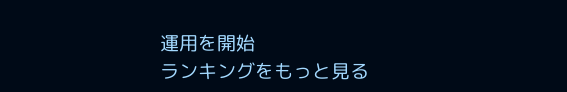運用を開始
ランキングをもっと見る